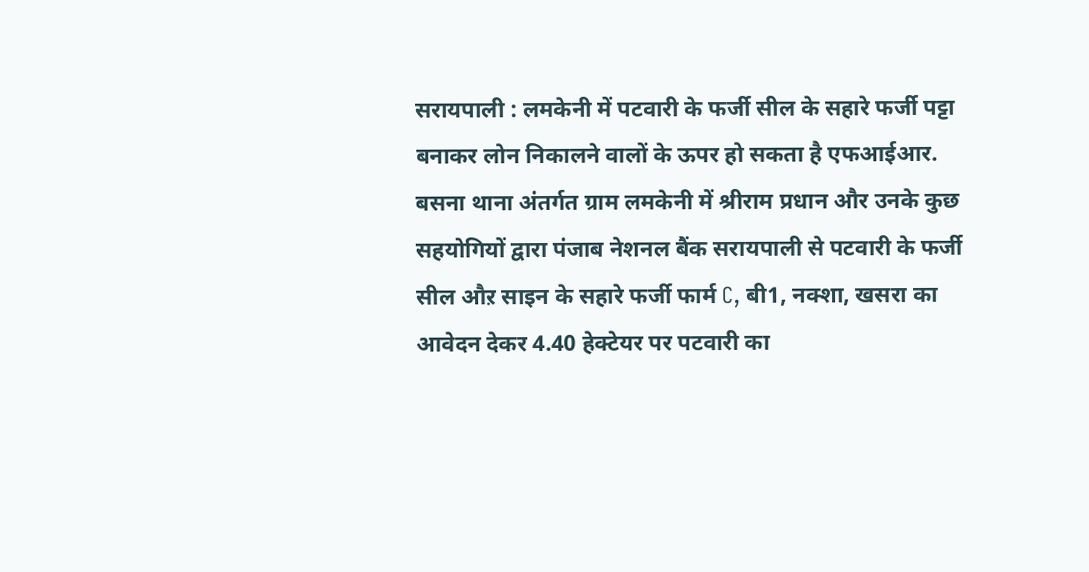सरायपाली : लमकेनी में पटवारी के फर्जी सील के सहारे फर्जी पट्टा बनाकर लोन निकालने वालों के ऊपर हो सकता है एफआईआर.
बसना थाना अंतर्गत ग्राम लमकेनी में श्रीराम प्रधान और उनके कुछ सहयोगियों द्वारा पंजाब नेशनल बैंक सरायपाली से पटवारी के फर्जी सील औऱ साइन के सहारे फर्जी फार्म C, बी1, नक्शा, खसरा का आवेदन देकर 4.40 हेक्टेयर पर पटवारी का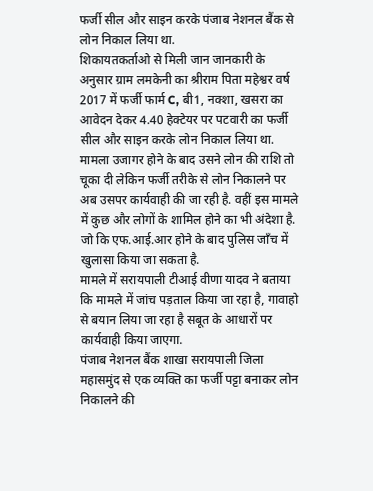फर्जी सील और साइन करके पंजाब नेशनल बैंक से लोन निकाल लिया था.
शिकायतकर्ताओ से मिली जान जानकारी के अनुसार ग्राम लमकेनी का श्रीराम पिता महेश्वर वर्ष 2017 में फर्जी फार्म C, बी1, नक्शा, खसरा का आवेदन देकर 4.40 हेक्टेयर पर पटवारी का फर्जी सील और साइन करके लोन निकाल लिया था.
मामला उजागर होने के बाद उसने लोन की राशि तो चूका दी लेकिन फर्जी तरीके से लोन निकालने पर अब उसपर कार्यवाही की जा रही है. वहीं इस मामले में कुछ और लोगों के शामिल होने का भी अंदेशा है. जो कि एफ.आई.आर होने के बाद पुलिस जाँच में खुलासा किया जा सकता है.
मामले में सरायपाली टीआई वीणा यादव ने बताया कि मामले में जांच पड़ताल किया जा रहा है, गावाहो से बयान लिया जा रहा है सबूत के आधारों पर कार्यवाही किया जाएगा.
पंजाब नेशनल बैंक शाखा सरायपाली जिला महासमुंद से एक व्यक्ति का फर्जी पट्टा बनाकर लोन निकालने की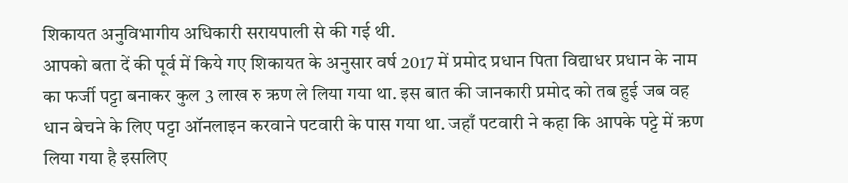शिकायत अनुविभागीय अधिकारी सरायपाली से की गई थी.
आपको बता दें की पूर्व में किये गए शिकायत के अनुसार वर्ष 2017 में प्रमोद प्रधान पिता विद्याधर प्रधान के नाम का फर्जी पट्टा बनाकर कुल 3 लाख रु ऋण ले लिया गया था. इस बात की जानकारी प्रमोद को तब हुई जब वह धान बेचने के लिए पट्टा ऑनलाइन करवाने पटवारी के पास गया था. जहाँ पटवारी ने कहा कि आपके पट्टे में ऋण लिया गया है इसलिए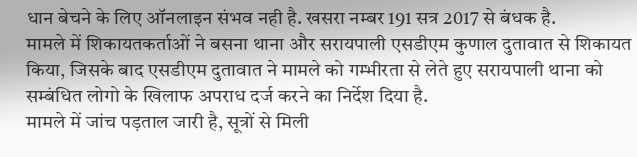धान बेचने के लिए ऑनलाइन संभव नही है. खसरा नम्बर 191 सत्र 2017 से बंधक है.
मामले में शिकायतकर्ताओं ने बसना थाना और सरायपाली एसडीएम कुणाल दुतावात से शिकायत किया, जिसके बाद एसडीएम दुतावात ने मामले को गम्भीरता से लेते हुए सरायपाली थाना को सम्बंधित लोगो के खिलाफ अपराध दर्ज करने का निर्देश दिया है.
मामले में जांच पड़ताल जारी है, सूत्रों से मिली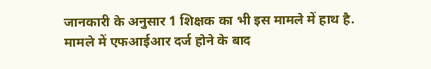जानकारी के अनुसार 1 शिक्षक का भी इस मामले में हाथ है. मामले में एफआईआर दर्ज होने के बाद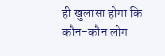ही खुलासा होगा कि कौन-कौन लोग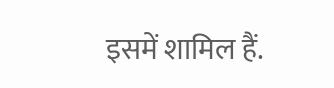इसमें शामिल हैं.